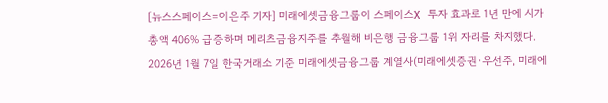[뉴스스페이스=이은주 기자] 미래에셋금융그룹이 스페이스X 투자 효과로 1년 만에 시가총액 406% 급증하며 메리츠금융지주를 추월해 비은행 금융그룹 1위 자리를 차지했다. 2026년 1월 7일 한국거래소 기준 미래에셋금융그룹 계열사(미래에셋증권·우선주, 미래에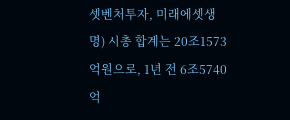셋벤처투자, 미래에셋생명) 시총 합계는 20조1573억원으로, 1년 전 6조5740억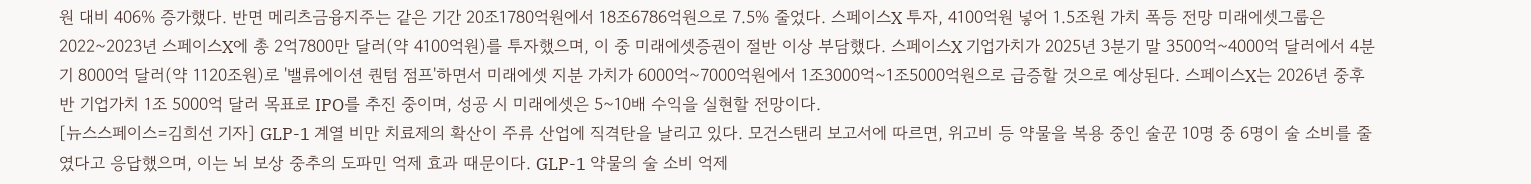원 대비 406% 증가했다. 반면 메리츠금융지주는 같은 기간 20조1780억원에서 18조6786억원으로 7.5% 줄었다. 스페이스X 투자, 4100억원 넣어 1.5조원 가치 폭등 전망 미래에셋그룹은 2022~2023년 스페이스X에 총 2억7800만 달러(약 4100억원)를 투자했으며, 이 중 미래에셋증권이 절반 이상 부담했다. 스페이스X 기업가치가 2025년 3분기 말 3500억~4000억 달러에서 4분기 8000억 달러(약 1120조원)로 '밸류에이션 퀀텀 점프'하면서 미래에셋 지분 가치가 6000억~7000억원에서 1조3000억~1조5000억원으로 급증할 것으로 예상된다. 스페이스X는 2026년 중후반 기업가치 1조 5000억 달러 목표로 IPO를 추진 중이며, 성공 시 미래에셋은 5~10배 수익을 실현할 전망이다.
[뉴스스페이스=김희선 기자] GLP-1 계열 비만 치료제의 확산이 주류 산업에 직격탄을 날리고 있다. 모건스탠리 보고서에 따르면, 위고비 등 약물을 복용 중인 술꾼 10명 중 6명이 술 소비를 줄였다고 응답했으며, 이는 뇌 보상 중추의 도파민 억제 효과 때문이다. GLP-1 약물의 술 소비 억제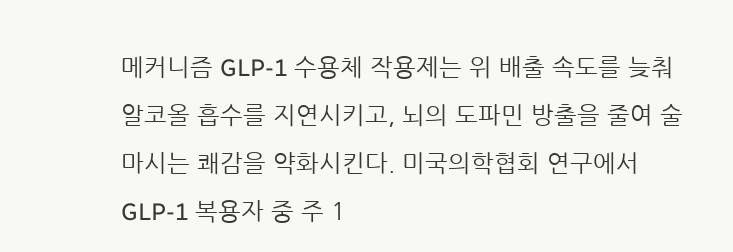메커니즘 GLP-1 수용체 작용제는 위 배출 속도를 늦춰 알코올 흡수를 지연시키고, 뇌의 도파민 방출을 줄여 술 마시는 쾌감을 약화시킨다. 미국의학협회 연구에서 GLP-1 복용자 중 주 1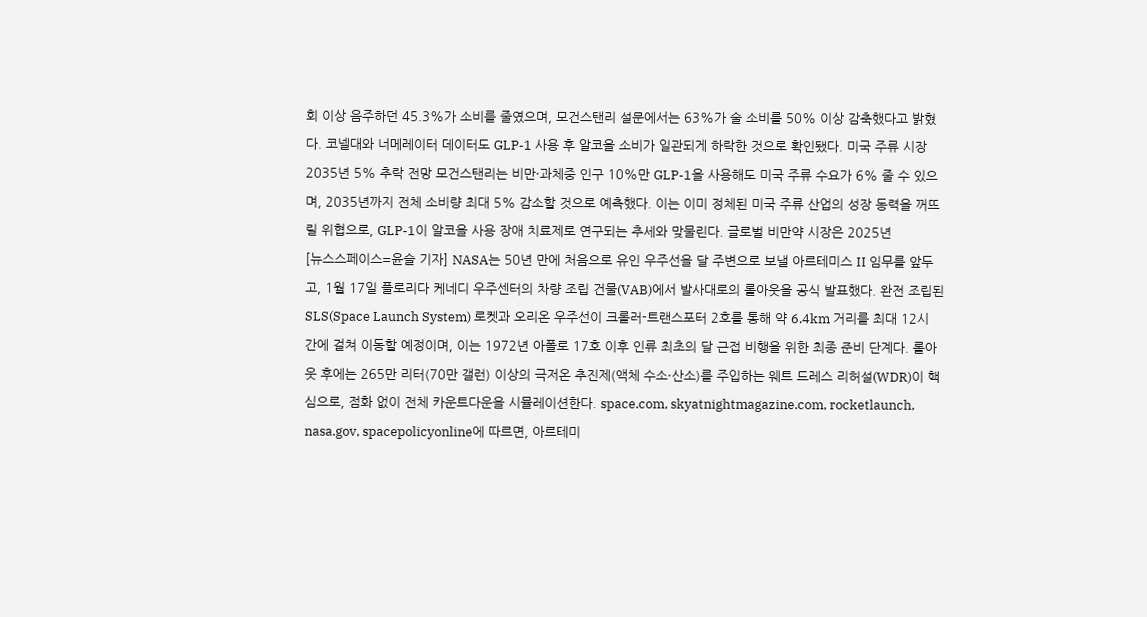회 이상 음주하던 45.3%가 소비를 줄였으며, 모건스탠리 설문에서는 63%가 술 소비를 50% 이상 감축했다고 밝혔다. 코넬대와 너메레이터 데이터도 GLP-1 사용 후 알코올 소비가 일관되게 하락한 것으로 확인됐다. 미국 주류 시장 2035년 5% 추락 전망 모건스탠리는 비만·과체중 인구 10%만 GLP-1을 사용해도 미국 주류 수요가 6% 줄 수 있으며, 2035년까지 전체 소비량 최대 5% 감소할 것으로 예측했다. 이는 이미 정체된 미국 주류 산업의 성장 동력을 꺼뜨릴 위협으로, GLP-1이 알코올 사용 장애 치료제로 연구되는 추세와 맞물린다. 글로벌 비만약 시장은 2025년
[뉴스스페이스=윤슬 기자] NASA는 50년 만에 처음으로 유인 우주선을 달 주변으로 보낼 아르테미스 II 임무를 앞두고, 1월 17일 플로리다 케네디 우주센터의 차량 조립 건물(VAB)에서 발사대로의 롤아웃을 공식 발표했다. 완전 조립된 SLS(Space Launch System) 로켓과 오리온 우주선이 크롤러-트랜스포터 2호를 통해 약 6.4km 거리를 최대 12시간에 걸쳐 이동할 예정이며, 이는 1972년 아폴로 17호 이후 인류 최초의 달 근접 비행을 위한 최종 준비 단계다. 롤아웃 후에는 265만 리터(70만 갤런) 이상의 극저온 추진제(액체 수소·산소)를 주입하는 웨트 드레스 리허설(WDR)이 핵심으로, 점화 없이 전체 카운트다운을 시뮬레이션한다. space.com, skyatnightmagazine.com, rocketlaunch, nasa.gov, spacepolicyonline에 따르면, 아르테미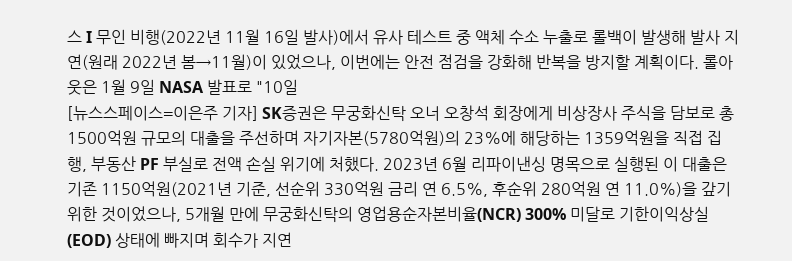스 I 무인 비행(2022년 11월 16일 발사)에서 유사 테스트 중 액체 수소 누출로 롤백이 발생해 발사 지연(원래 2022년 봄→11월)이 있었으나, 이번에는 안전 점검을 강화해 반복을 방지할 계획이다. 롤아웃은 1월 9일 NASA 발표로 "10일
[뉴스스페이스=이은주 기자] SK증권은 무궁화신탁 오너 오창석 회장에게 비상장사 주식을 담보로 총 1500억원 규모의 대출을 주선하며 자기자본(5780억원)의 23%에 해당하는 1359억원을 직접 집행, 부동산 PF 부실로 전액 손실 위기에 처했다. 2023년 6월 리파이낸싱 명목으로 실행된 이 대출은 기존 1150억원(2021년 기준, 선순위 330억원 금리 연 6.5%, 후순위 280억원 연 11.0%)을 갚기 위한 것이었으나, 5개월 만에 무궁화신탁의 영업용순자본비율(NCR) 300% 미달로 기한이익상실(EOD) 상태에 빠지며 회수가 지연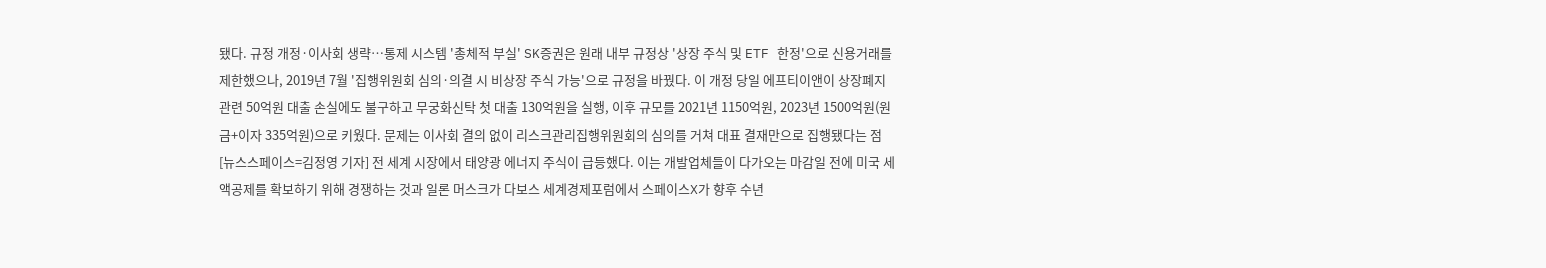됐다. 규정 개정·이사회 생략…통제 시스템 '총체적 부실' SK증권은 원래 내부 규정상 '상장 주식 및 ETF 한정'으로 신용거래를 제한했으나, 2019년 7월 '집행위원회 심의·의결 시 비상장 주식 가능'으로 규정을 바꿨다. 이 개정 당일 에프티이앤이 상장폐지 관련 50억원 대출 손실에도 불구하고 무궁화신탁 첫 대출 130억원을 실행, 이후 규모를 2021년 1150억원, 2023년 1500억원(원금+이자 335억원)으로 키웠다. 문제는 이사회 결의 없이 리스크관리집행위원회의 심의를 거쳐 대표 결재만으로 집행됐다는 점
[뉴스스페이스=김정영 기자] 전 세계 시장에서 태양광 에너지 주식이 급등했다. 이는 개발업체들이 다가오는 마감일 전에 미국 세액공제를 확보하기 위해 경쟁하는 것과 일론 머스크가 다보스 세계경제포럼에서 스페이스X가 향후 수년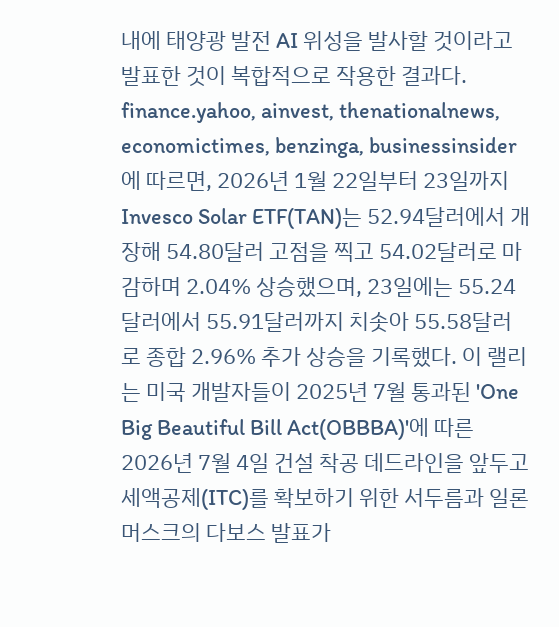내에 태양광 발전 AI 위성을 발사할 것이라고 발표한 것이 복합적으로 작용한 결과다. finance.yahoo, ainvest, thenationalnews, economictimes, benzinga, businessinsider에 따르면, 2026년 1월 22일부터 23일까지 Invesco Solar ETF(TAN)는 52.94달러에서 개장해 54.80달러 고점을 찍고 54.02달러로 마감하며 2.04% 상승했으며, 23일에는 55.24달러에서 55.91달러까지 치솟아 55.58달러로 종합 2.96% 추가 상승을 기록했다. 이 랠리는 미국 개발자들이 2025년 7월 통과된 'One Big Beautiful Bill Act(OBBBA)'에 따른 2026년 7월 4일 건설 착공 데드라인을 앞두고 세액공제(ITC)를 확보하기 위한 서두름과 일론 머스크의 다보스 발표가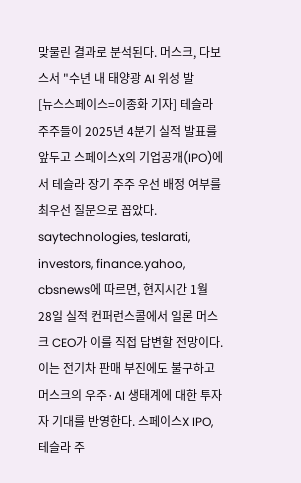맞물린 결과로 분석된다. 머스크, 다보스서 "수년 내 태양광 AI 위성 발
[뉴스스페이스=이종화 기자] 테슬라 주주들이 2025년 4분기 실적 발표를 앞두고 스페이스X의 기업공개(IPO)에서 테슬라 장기 주주 우선 배정 여부를 최우선 질문으로 꼽았다. saytechnologies, teslarati, investors, finance.yahoo, cbsnews에 따르면, 현지시간 1월 28일 실적 컨퍼런스콜에서 일론 머스크 CEO가 이를 직접 답변할 전망이다. 이는 전기차 판매 부진에도 불구하고 머스크의 우주·AI 생태계에 대한 투자자 기대를 반영한다. 스페이스X IPO, 테슬라 주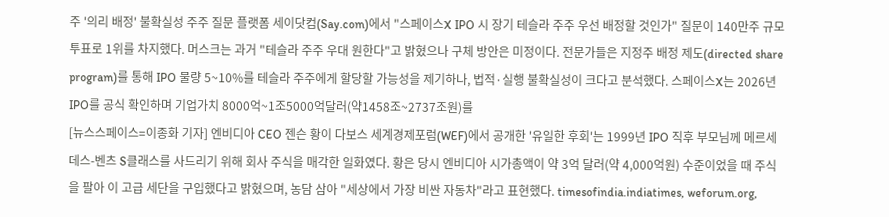주 '의리 배정' 불확실성 주주 질문 플랫폼 세이닷컴(Say.com)에서 "스페이스X IPO 시 장기 테슬라 주주 우선 배정할 것인가" 질문이 140만주 규모 투표로 1위를 차지했다. 머스크는 과거 "테슬라 주주 우대 원한다"고 밝혔으나 구체 방안은 미정이다. 전문가들은 지정주 배정 제도(directed share program)를 통해 IPO 물량 5~10%를 테슬라 주주에게 할당할 가능성을 제기하나, 법적·실행 불확실성이 크다고 분석했다. 스페이스X는 2026년 IPO를 공식 확인하며 기업가치 8000억~1조5000억달러(약1458조~2737조원)를
[뉴스스페이스=이종화 기자] 엔비디아 CEO 젠슨 황이 다보스 세계경제포럼(WEF)에서 공개한 '유일한 후회'는 1999년 IPO 직후 부모님께 메르세데스-벤츠 S클래스를 사드리기 위해 회사 주식을 매각한 일화였다. 황은 당시 엔비디아 시가총액이 약 3억 달러(약 4,000억원) 수준이었을 때 주식을 팔아 이 고급 세단을 구입했다고 밝혔으며, 농담 삼아 "세상에서 가장 비싼 자동차"라고 표현했다. timesofindia.indiatimes, weforum.org,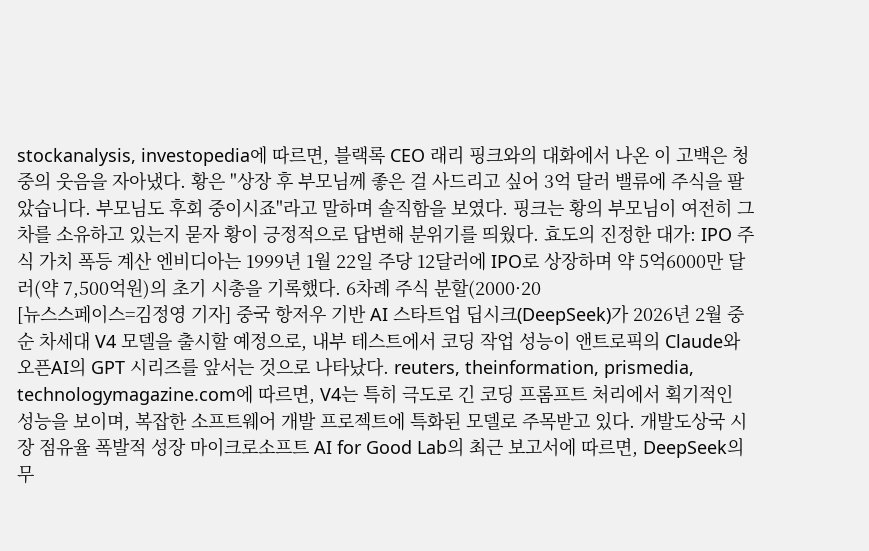stockanalysis, investopedia에 따르면, 블랙록 CEO 래리 핑크와의 대화에서 나온 이 고백은 청중의 웃음을 자아냈다. 황은 "상장 후 부모님께 좋은 걸 사드리고 싶어 3억 달러 밸류에 주식을 팔았습니다. 부모님도 후회 중이시죠"라고 말하며 솔직함을 보였다. 핑크는 황의 부모님이 여전히 그 차를 소유하고 있는지 묻자 황이 긍정적으로 답변해 분위기를 띄웠다. 효도의 진정한 대가: IPO 주식 가치 폭등 계산 엔비디아는 1999년 1월 22일 주당 12달러에 IPO로 상장하며 약 5억6000만 달러(약 7,500억원)의 초기 시총을 기록했다. 6차례 주식 분할(2000·20
[뉴스스페이스=김정영 기자] 중국 항저우 기반 AI 스타트업 딥시크(DeepSeek)가 2026년 2월 중순 차세대 V4 모델을 출시할 예정으로, 내부 테스트에서 코딩 작업 성능이 앤트로픽의 Claude와 오픈AI의 GPT 시리즈를 앞서는 것으로 나타났다. reuters, theinformation, prismedia, technologymagazine.com에 따르면, V4는 특히 극도로 긴 코딩 프롬프트 처리에서 획기적인 성능을 보이며, 복잡한 소프트웨어 개발 프로젝트에 특화된 모델로 주목받고 있다. 개발도상국 시장 점유율 폭발적 성장 마이크로소프트 AI for Good Lab의 최근 보고서에 따르면, DeepSeek의 무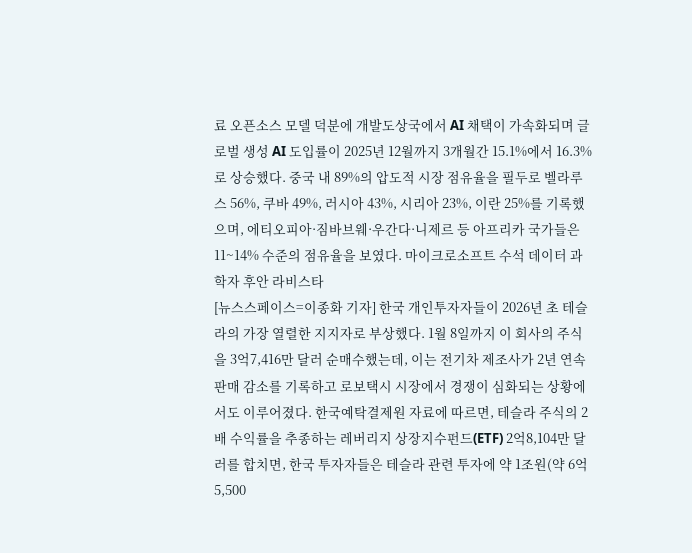료 오픈소스 모델 덕분에 개발도상국에서 AI 채택이 가속화되며 글로벌 생성 AI 도입률이 2025년 12월까지 3개월간 15.1%에서 16.3%로 상승했다. 중국 내 89%의 압도적 시장 점유율을 필두로 벨라루스 56%, 쿠바 49%, 러시아 43%, 시리아 23%, 이란 25%를 기록했으며, 에티오피아·짐바브웨·우간다·니제르 등 아프리카 국가들은 11~14% 수준의 점유율을 보였다. 마이크로소프트 수석 데이터 과학자 후안 라비스타
[뉴스스페이스=이종화 기자] 한국 개인투자자들이 2026년 초 테슬라의 가장 열렬한 지지자로 부상했다. 1월 8일까지 이 회사의 주식을 3억7,416만 달러 순매수했는데, 이는 전기차 제조사가 2년 연속 판매 감소를 기록하고 로보택시 시장에서 경쟁이 심화되는 상황에서도 이루어졌다. 한국예탁결제원 자료에 따르면, 테슬라 주식의 2배 수익률을 추종하는 레버리지 상장지수펀드(ETF) 2억8,104만 달러를 합치면, 한국 투자자들은 테슬라 관련 투자에 약 1조원(약 6억5,500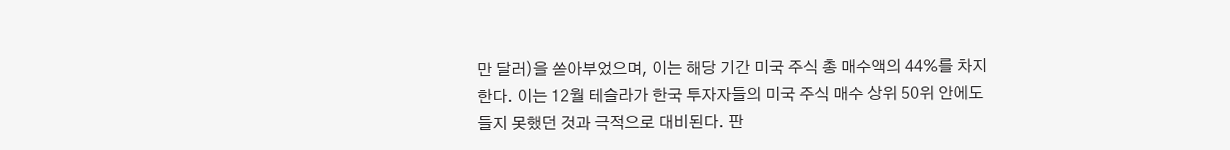만 달러)을 쏟아부었으며, 이는 해당 기간 미국 주식 총 매수액의 44%를 차지한다. 이는 12월 테슬라가 한국 투자자들의 미국 주식 매수 상위 50위 안에도 들지 못했던 것과 극적으로 대비된다. 판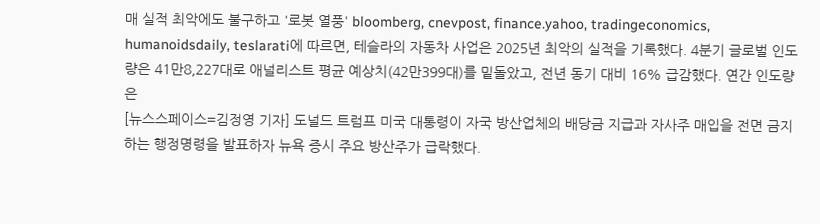매 실적 최악에도 불구하고 '로봇 열풍' bloomberg, cnevpost, finance.yahoo, tradingeconomics, humanoidsdaily, teslarati에 따르면, 테슬라의 자동차 사업은 2025년 최악의 실적을 기록했다. 4분기 글로벌 인도량은 41만8,227대로 애널리스트 평균 예상치(42만399대)를 밑돌았고, 전년 동기 대비 16% 급감했다. 연간 인도량은
[뉴스스페이스=김정영 기자] 도널드 트럼프 미국 대통령이 자국 방산업체의 배당금 지급과 자사주 매입을 전면 금지하는 행정명령을 발표하자 뉴욕 증시 주요 방산주가 급락했다.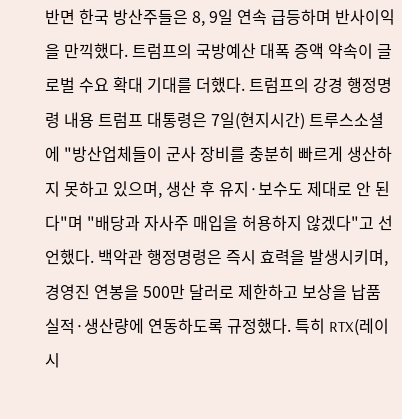반면 한국 방산주들은 8, 9일 연속 급등하며 반사이익을 만끽했다. 트럼프의 국방예산 대폭 증액 약속이 글로벌 수요 확대 기대를 더했다. 트럼프의 강경 행정명령 내용 트럼프 대통령은 7일(현지시간) 트루스소셜에 "방산업체들이 군사 장비를 충분히 빠르게 생산하지 못하고 있으며, 생산 후 유지·보수도 제대로 안 된다"며 "배당과 자사주 매입을 허용하지 않겠다"고 선언했다. 백악관 행정명령은 즉시 효력을 발생시키며, 경영진 연봉을 500만 달러로 제한하고 보상을 납품 실적·생산량에 연동하도록 규정했다. 특히 RTX(레이시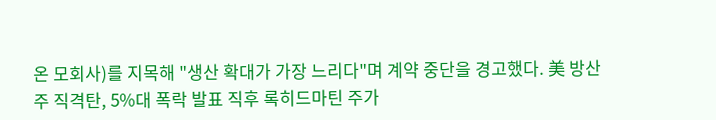온 모회사)를 지목해 "생산 확대가 가장 느리다"며 계약 중단을 경고했다. 美 방산주 직격탄, 5%대 폭락 발표 직후 록히드마틴 주가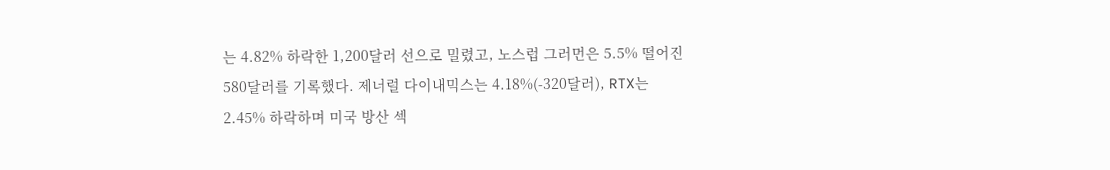는 4.82% 하락한 1,200달러 선으로 밀렸고, 노스럽 그러먼은 5.5% 떨어진 580달러를 기록했다. 제너럴 다이내믹스는 4.18%(-320달러), RTX는 2.45% 하락하며 미국 방산 섹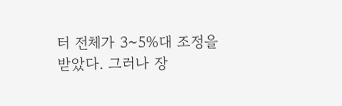터 전체가 3~5%대 조정을 받았다. 그러나 장